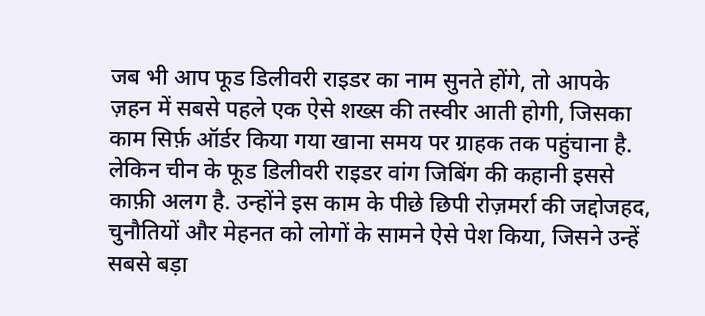जब भी आप फूड डिलीवरी राइडर का नाम सुनते होंगे, तो आपके ज़हन में सबसे पहले एक ऐसे शख्स की तस्वीर आती होगी, जिसका काम सिर्फ़ ऑर्डर किया गया खाना समय पर ग्राहक तक पहुंचाना है. लेकिन चीन के फूड डिलीवरी राइडर वांग जिबिंग की कहानी इससे काफ़ी अलग है. उन्होंने इस काम के पीछे छिपी रोज़मर्रा की जद्दोजहद, चुनौतियों और मेहनत को लोगों के सामने ऐसे पेश किया, जिसने उन्हें सबसे बड़ा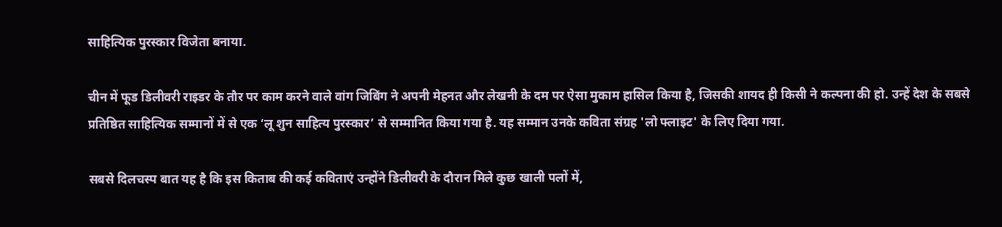साहित्यिक पुरस्कार विजेता बनाया.

चीन में फूड डिलीवरी राइडर के तौर पर काम करने वाले वांग जिबिंग ने अपनी मेहनत और लेखनी के दम पर ऐसा मुकाम हासिल किया है, जिसकी शायद ही किसी ने कल्पना की हो. उन्हें देश के सबसे प्रतिष्ठित साहित्यिक सम्मानों में से एक ‘लू शुन साहित्य पुरस्कार’ से सम्मानित किया गया है. यह सम्मान उनके कविता संग्रह 'लो फ्लाइट' के लिए दिया गया.

सबसे दिलचस्प बात यह है कि इस किताब की कई कविताएं उन्होंने डिलीवरी के दौरान मिले कुछ खाली पलों में,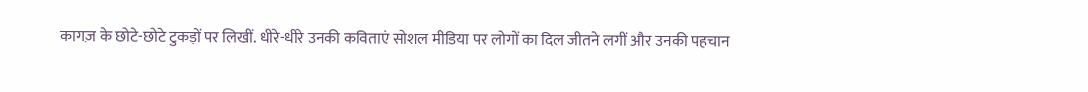कागज़ के छोटे-छोटे टुकड़ों पर लिखीं. धीरे-धीरे उनकी कविताएं सोशल मीडिया पर लोगों का दिल जीतने लगीं और उनकी पहचान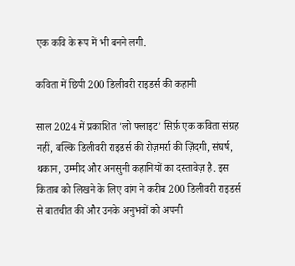एक कवि के रूप में भी बनने लगी.

कविता में छिपी 200 डिलीवरी राइडर्स की कहानी

साल 2024 में प्रकाशित 'लो फ्लाइट' सिर्फ़ एक कविता संग्रह नहीं, बल्कि डिलीवरी राइडर्स की रोज़मर्रा की ज़िंदगी, संघर्ष, थकान, उम्मीद और अनसुनी कहानियों का दस्तावेज़ है. इस किताब को लिखने के लिए वांग ने करीब 200 डिलीवरी राइडर्स से बातचीत की और उनके अनुभवों को अपनी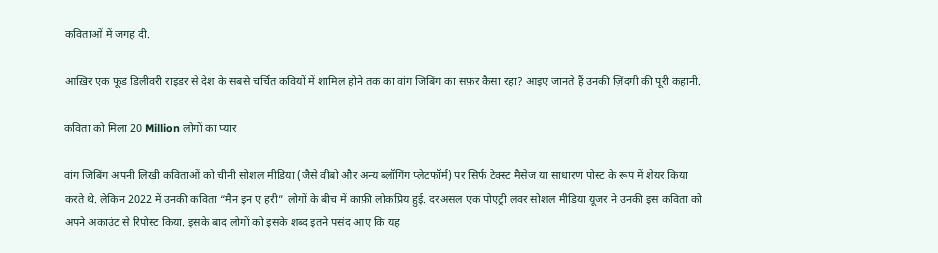कविताओं में जगह दी.

आख़िर एक फूड डिलीवरी राइडर से देश के सबसे चर्चित कवियों में शामिल होने तक का वांग जिबिंग का सफ़र कैसा रहा? आइए जानते हैं उनकी ज़िंदगी की पूरी कहानी.

कविता को मिला 20 Million लोगों का प्यार

वांग जिबिंग अपनी लिखी कविताओं को चीनी सोशल मीडिया (जैसे वीबो और अन्य ब्लॉगिंग प्लेटफॉर्म) पर सिर्फ टेक्स्ट मैसेज या साधारण पोस्ट के रूप में शेयर किया करते थे. लेकिन 2022 में उनकी कविता “मैन इन ए हरी” लोगों के बीच में काफ़ी लोकप्रिय हुई. दरअसल एक पोएट्री लवर सोशल मीडिया यूजर ने उनकी इस कविता को अपने अकाउंट से रिपोस्ट किया. इसके बाद लोगों को इसके शब्द इतने पसंद आए कि यह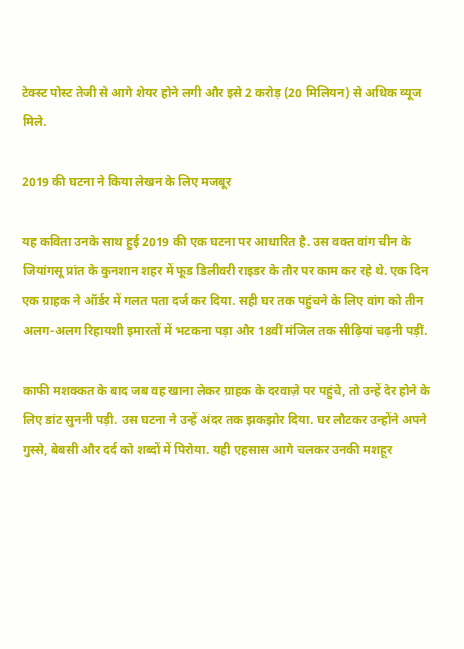टेक्स्ट पोस्ट तेजी से आगे शेयर होने लगी और इसे 2 करोड़ (20 मिलियन) से अधिक व्यूज मिले.

2019 की घटना ने किया लेखन के लिए मजबूर

यह कविता उनके साथ हुई 2019 की एक घटना पर आधारित है. उस वक्त वांग चीन के जियांगसू प्रांत के कुनशान शहर में फूड डिलीवरी राइडर के तौर पर काम कर रहे थे. एक दिन एक ग्राहक ने ऑर्डर में गलत पता दर्ज कर दिया. सही घर तक पहुंचने के लिए वांग को तीन अलग-अलग रिहायशी इमारतों में भटकना पड़ा और 18वीं मंजिल तक सीढ़ियां चढ़नी पड़ीं.

काफी मशक्कत के बाद जब वह खाना लेकर ग्राहक के दरवाज़े पर पहुंचे, तो उन्हें देर होने के लिए डांट सुननी पड़ी. उस घटना ने उन्हें अंदर तक झकझोर दिया. घर लौटकर उन्होंने अपने गुस्से, बेबसी और दर्द को शब्दों में पिरोया. यही एहसास आगे चलकर उनकी मशहूर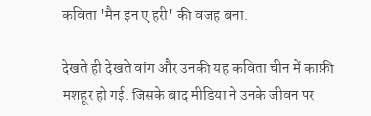कविता 'मैन इन ए हरी' की वजह बना.

देखते ही देखते वांग और उनकी यह कविता चीन में काफ़ी मशहूर हो गई. जिसके बाद मीडिया ने उनके जीवन पर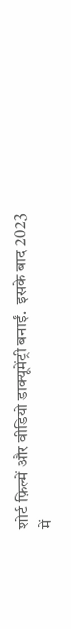शोर्ट फ़िल्में और वीडियो डाक्यूमेंट्री बनाईं.  इसके बाद 2023 में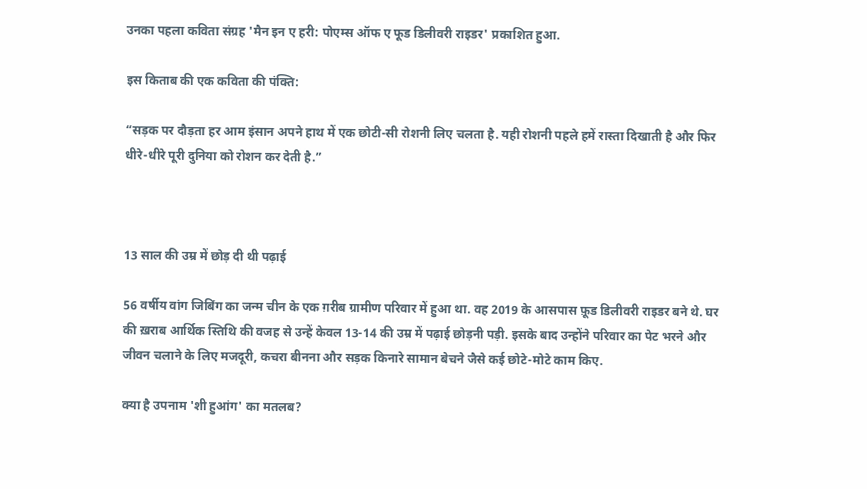उनका पहला कविता संग्रह 'मैन इन ए हरी: पोएम्स ऑफ ए फूड डिलीवरी राइडर' प्रकाशित हुआ.

इस किताब की एक कविता की पंक्ति:

“सड़क पर दौड़ता हर आम इंसान अपने हाथ में एक छोटी-सी रोशनी लिए चलता है. यही रोशनी पहले हमें रास्ता दिखाती है और फिर धीरे-धीरे पूरी दुनिया को रोशन कर देती है.”



13 साल की उम्र में छोड़ दी थी पढ़ाई

56 वर्षीय वांग जिबिंग का जन्म चीन के एक ग़रीब ग्रामीण परिवार में हुआ था. वह 2019 के आसपास फ़ूड डिलीवरी राइडर बने थे. घर की ख़राब आर्थिक स्तिथि की वजह से उन्हें केवल 13-14 की उम्र में पढ़ाई छोड़नी पड़ी. इसके बाद उन्होंने परिवार का पेट भरने और जीवन चलाने के लिए मजदूरी, कचरा बीनना और सड़क किनारे सामान बेचने जैसे कई छोटे-मोटे काम किए.

क्या है उपनाम 'शी हुआंग' का मतलब?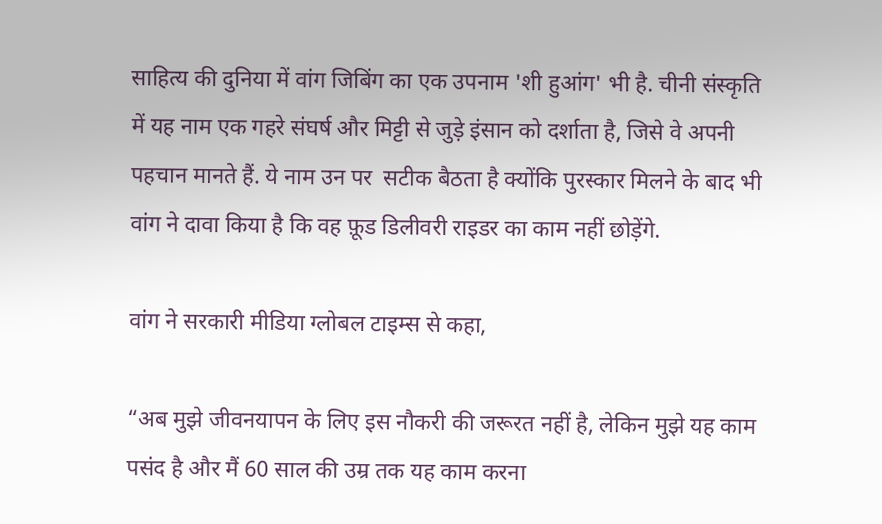साहित्य की दुनिया में वांग जिबिंग का एक उपनाम 'शी हुआंग' भी है. चीनी संस्कृति में यह नाम एक गहरे संघर्ष और मिट्टी से जुड़े इंसान को दर्शाता है, जिसे वे अपनी पहचान मानते हैं. ये नाम उन पर  सटीक बैठता है क्योंकि पुरस्कार मिलने के बाद भी वांग ने दावा किया है कि वह फ़ूड डिलीवरी राइडर का काम नहीं छोड़ेंगे.

वांग ने सरकारी मीडिया ग्लोबल टाइम्स से कहा,

“अब मुझे जीवनयापन के लिए इस नौकरी की जरूरत नहीं है, लेकिन मुझे यह काम पसंद है और मैं 60 साल की उम्र तक यह काम करना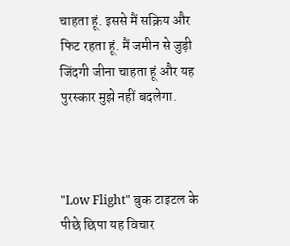चाहता हूं. इससे मैं सक्रिय और फिट रहता हूं. मैं जमीन से जुड़ी जिंदगी जीना चाहता हूं और यह पुरस्कार मुझे नहीं बदलेगा.



"Low Flight" बुक टाइटल के पीछे छिपा यह विचार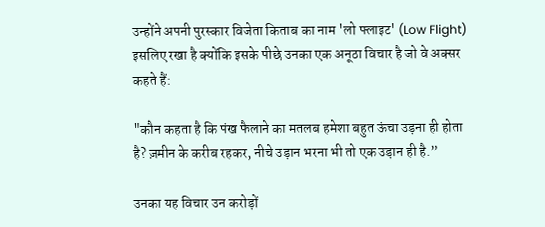उन्होंने अपनी पुरस्कार विजेता किताब का नाम 'लो फ्लाइट' (Low Flight) इसलिए रखा है क्योंकि इसके पीछे उनका एक अनूठा विचार है जो वे अक्सर कहते हैं:

"कौन कहता है कि पंख फैलाने का मतलब हमेशा बहुत ऊंचा उड़ना ही होता है? ज़मीन के करीब रहकर, नीचे उड़ान भरना भी तो एक उड़ान ही है.”

उनका यह विचार उन करोड़ों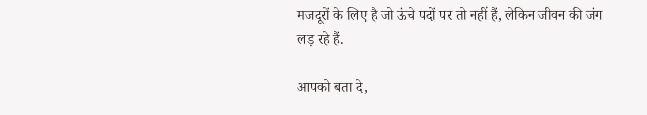मजदूरों के लिए है जो ऊंचे पदों पर तो नहीं हैं, लेकिन जीवन की जंग लड़ रहे हैं.

आपको बता दे,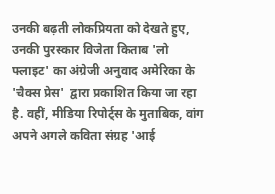उनकी बढ़ती लोकप्रियता को देखते हुए, उनकी पुरस्कार विजेता किताब 'लो फ्लाइट' का अंग्रेजी अनुवाद अमेरिका के 'चैक्स प्रेस'  द्वारा प्रकाशित किया जा रहा है. वहीं, मीडिया रिपोर्ट्स के मुताबिक, वांग अपने अगले कविता संग्रह 'आई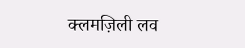क्लमज़िली लव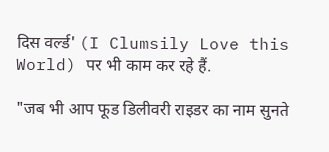दिस वर्ल्ड' (I Clumsily Love this World) पर भी काम कर रहे हैं.

"जब भी आप फूड डिलीवरी राइडर का नाम सुनते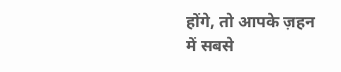होंगे, तो आपके ज़हन में सबसे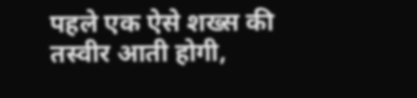पहले एक ऐसे शख्स की तस्वीर आती होगी,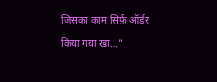जिसका काम सिर्फ़ ऑर्डर किया गया खा…"